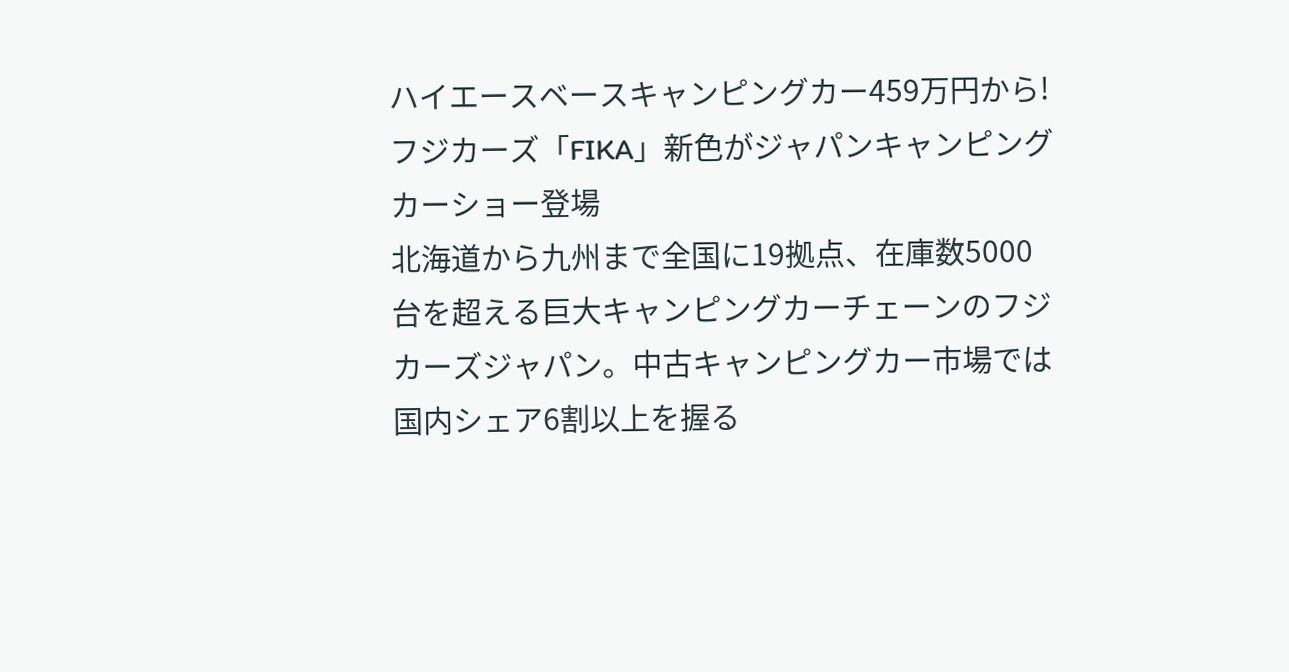ハイエースベースキャンピングカー459万円から!フジカーズ「FIKA」新色がジャパンキャンピングカーショー登場
北海道から九州まで全国に19拠点、在庫数5000台を超える巨大キャンピングカーチェーンのフジカーズジャパン。中古キャンピングカー市場では国内シェア6割以上を握る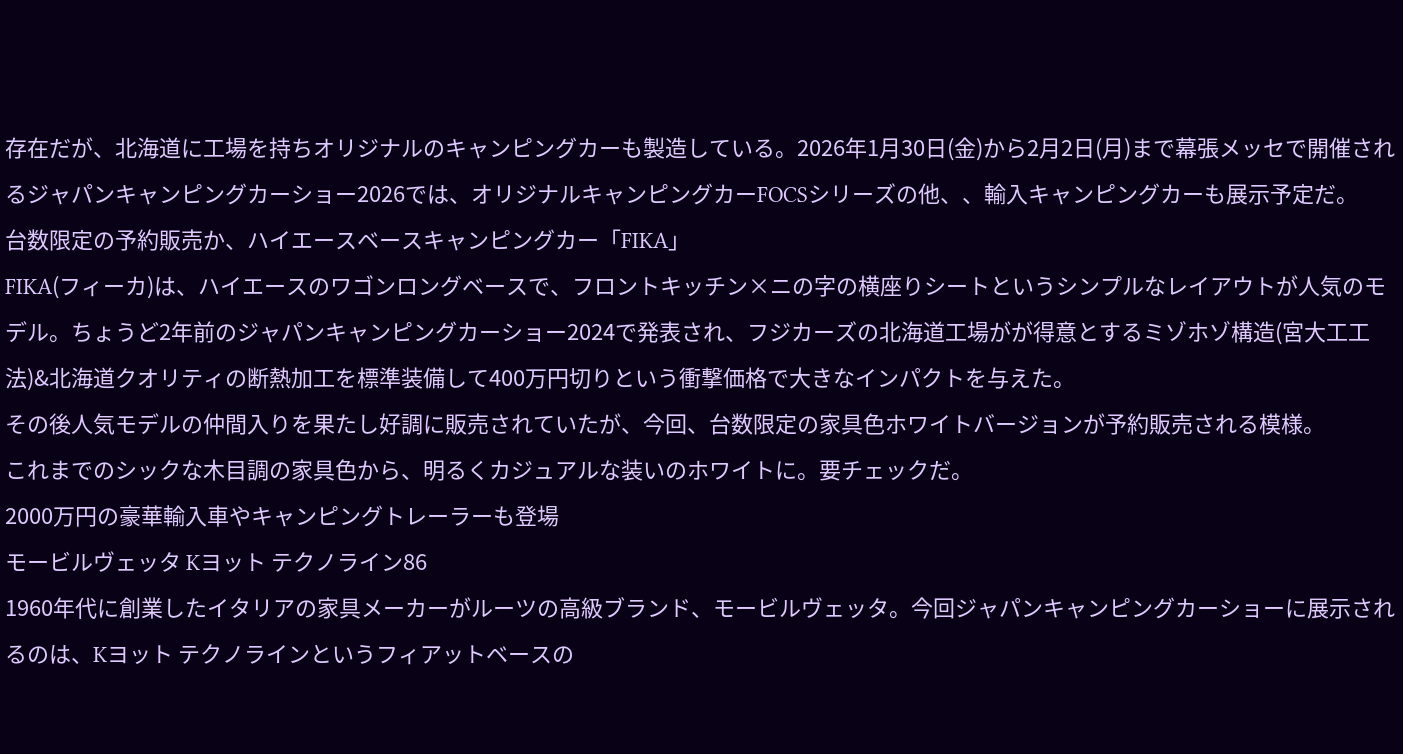存在だが、北海道に工場を持ちオリジナルのキャンピングカーも製造している。2026年1月30日(金)から2月2日(月)まで幕張メッセで開催されるジャパンキャンピングカーショー2026では、オリジナルキャンピングカーFOCSシリーズの他、、輸入キャンピングカーも展示予定だ。
台数限定の予約販売か、ハイエースベースキャンピングカー「FIKA」
FIKA(フィーカ)は、ハイエースのワゴンロングベースで、フロントキッチン×ニの字の横座りシートというシンプルなレイアウトが人気のモデル。ちょうど2年前のジャパンキャンピングカーショー2024で発表され、フジカーズの北海道工場がが得意とするミゾホゾ構造(宮大工工法)&北海道クオリティの断熱加工を標準装備して400万円切りという衝撃価格で大きなインパクトを与えた。
その後人気モデルの仲間入りを果たし好調に販売されていたが、今回、台数限定の家具色ホワイトバージョンが予約販売される模様。
これまでのシックな木目調の家具色から、明るくカジュアルな装いのホワイトに。要チェックだ。
2000万円の豪華輸入車やキャンピングトレーラーも登場
モービルヴェッタ Kヨット テクノライン86
1960年代に創業したイタリアの家具メーカーがルーツの高級ブランド、モービルヴェッタ。今回ジャパンキャンピングカーショーに展示されるのは、Kヨット テクノラインというフィアットベースの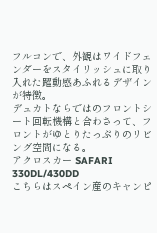フルコンで、外観はワイドフェンダーをスタイリッシュに取り入れた躍動感あふれるデザインが特徴。
デュカトならではのフロントシート回転機構と合わさって、フロントがゆとりたっぷりのリビング空間になる。
アクロスカー SAFARI 330DL/430DD
こちらはスペイン産のキャンピ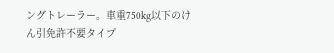ングトレーラー。車重750kg以下のけん引免許不要タイプ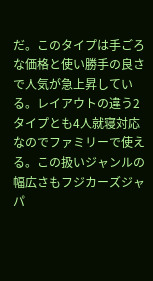だ。このタイプは手ごろな価格と使い勝手の良さで人気が急上昇している。レイアウトの違う2タイプとも4人就寝対応なのでファミリーで使える。この扱いジャンルの幅広さもフジカーズジャパ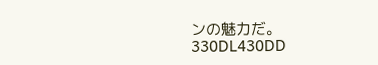ンの魅力だ。
330DL430DD